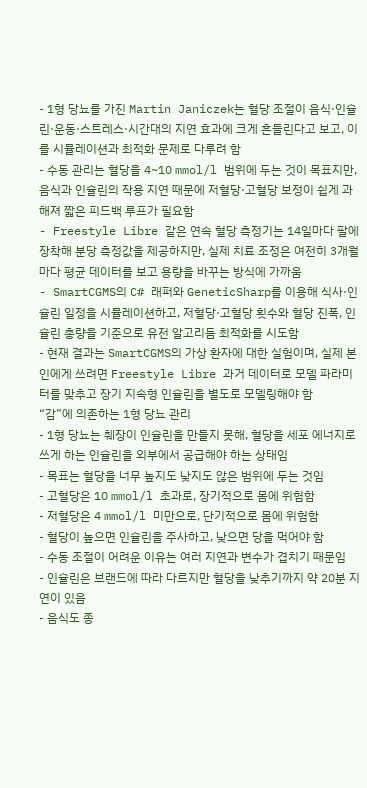- 1형 당뇨를 가진 Martin Janiczek는 혈당 조절이 음식·인슐린·운동·스트레스·시간대의 지연 효과에 크게 흔들린다고 보고, 이를 시뮬레이션과 최적화 문제로 다루려 함
- 수동 관리는 혈당을 4~10 mmol/l 범위에 두는 것이 목표지만, 음식과 인슐린의 작용 지연 때문에 저혈당·고혈당 보정이 쉽게 과해져 짧은 피드백 루프가 필요함
- Freestyle Libre 같은 연속 혈당 측정기는 14일마다 팔에 장착해 분당 측정값을 제공하지만, 실제 치료 조정은 여전히 3개월마다 평균 데이터를 보고 용량을 바꾸는 방식에 가까움
- SmartCGMS의 C# 래퍼와 GeneticSharp를 이용해 식사·인슐린 일정을 시뮬레이션하고, 저혈당·고혈당 횟수와 혈당 진폭, 인슐린 총량을 기준으로 유전 알고리듬 최적화를 시도함
- 현재 결과는 SmartCGMS의 가상 환자에 대한 실험이며, 실제 본인에게 쓰려면 Freestyle Libre 과거 데이터로 모델 파라미터를 맞추고 장기 지속형 인슐린을 별도로 모델링해야 함
“감”에 의존하는 1형 당뇨 관리
- 1형 당뇨는 췌장이 인슐린을 만들지 못해, 혈당을 세포 에너지로 쓰게 하는 인슐린을 외부에서 공급해야 하는 상태임
- 목표는 혈당을 너무 높지도 낮지도 않은 범위에 두는 것임
- 고혈당은 10 mmol/l 초과로, 장기적으로 몸에 위험함
- 저혈당은 4 mmol/l 미만으로, 단기적으로 몸에 위험함
- 혈당이 높으면 인슐린을 주사하고, 낮으면 당을 먹어야 함
- 수동 조절이 어려운 이유는 여러 지연과 변수가 겹치기 때문임
- 인슐린은 브랜드에 따라 다르지만 혈당을 낮추기까지 약 20분 지연이 있음
- 음식도 종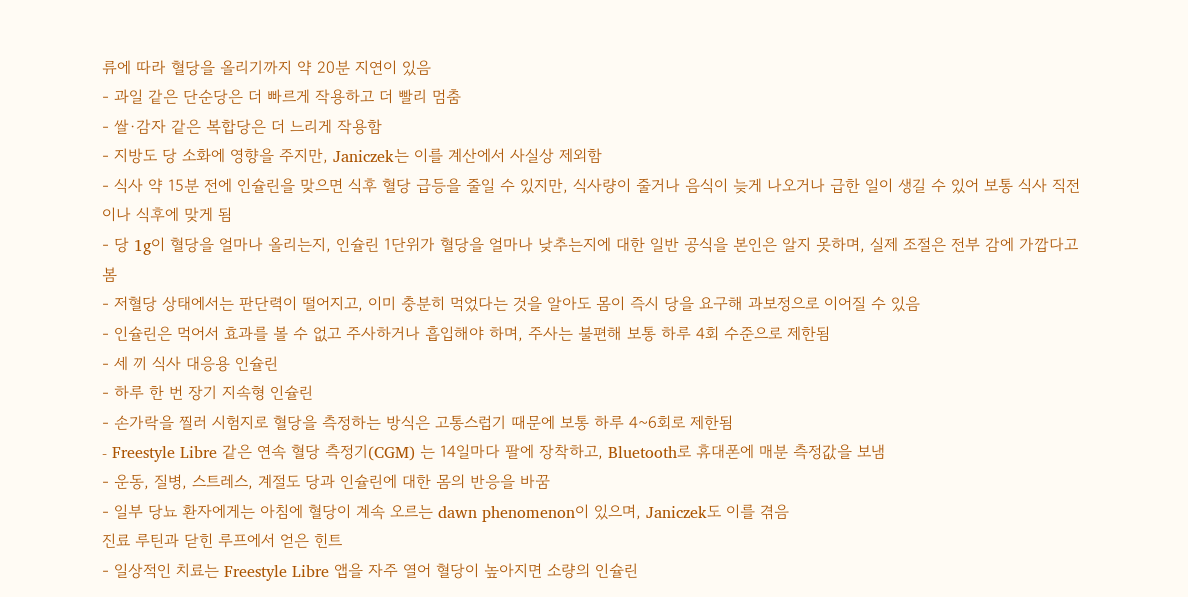류에 따라 혈당을 올리기까지 약 20분 지연이 있음
- 과일 같은 단순당은 더 빠르게 작용하고 더 빨리 멈춤
- 쌀·감자 같은 복합당은 더 느리게 작용함
- 지방도 당 소화에 영향을 주지만, Janiczek는 이를 계산에서 사실상 제외함
- 식사 약 15분 전에 인슐린을 맞으면 식후 혈당 급등을 줄일 수 있지만, 식사량이 줄거나 음식이 늦게 나오거나 급한 일이 생길 수 있어 보통 식사 직전이나 식후에 맞게 됨
- 당 1g이 혈당을 얼마나 올리는지, 인슐린 1단위가 혈당을 얼마나 낮추는지에 대한 일반 공식을 본인은 알지 못하며, 실제 조절은 전부 감에 가깝다고 봄
- 저혈당 상태에서는 판단력이 떨어지고, 이미 충분히 먹었다는 것을 알아도 몸이 즉시 당을 요구해 과보정으로 이어질 수 있음
- 인슐린은 먹어서 효과를 볼 수 없고 주사하거나 흡입해야 하며, 주사는 불편해 보통 하루 4회 수준으로 제한됨
- 세 끼 식사 대응용 인슐린
- 하루 한 번 장기 지속형 인슐린
- 손가락을 찔러 시험지로 혈당을 측정하는 방식은 고통스럽기 때문에 보통 하루 4~6회로 제한됨
- Freestyle Libre 같은 연속 혈당 측정기(CGM) 는 14일마다 팔에 장착하고, Bluetooth로 휴대폰에 매분 측정값을 보냄
- 운동, 질병, 스트레스, 계절도 당과 인슐린에 대한 몸의 반응을 바꿈
- 일부 당뇨 환자에게는 아침에 혈당이 계속 오르는 dawn phenomenon이 있으며, Janiczek도 이를 겪음
진료 루틴과 닫힌 루프에서 얻은 힌트
- 일상적인 치료는 Freestyle Libre 앱을 자주 열어 혈당이 높아지면 소량의 인슐린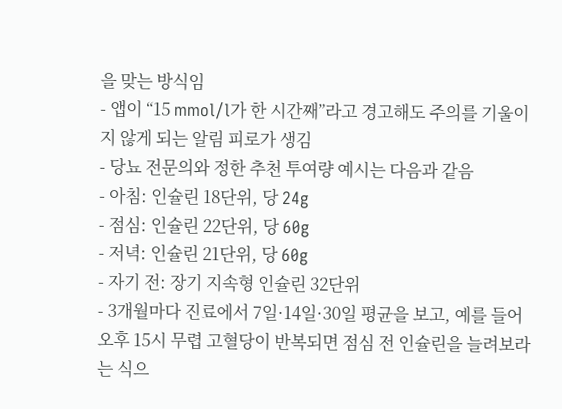을 맞는 방식임
- 앱이 “15 mmol/l가 한 시간째”라고 경고해도 주의를 기울이지 않게 되는 알림 피로가 생김
- 당뇨 전문의와 정한 추천 투여량 예시는 다음과 같음
- 아침: 인슐린 18단위, 당 24g
- 점심: 인슐린 22단위, 당 60g
- 저녁: 인슐린 21단위, 당 60g
- 자기 전: 장기 지속형 인슐린 32단위
- 3개월마다 진료에서 7일·14일·30일 평균을 보고, 예를 들어 오후 15시 무렵 고혈당이 반복되면 점심 전 인슐린을 늘려보라는 식으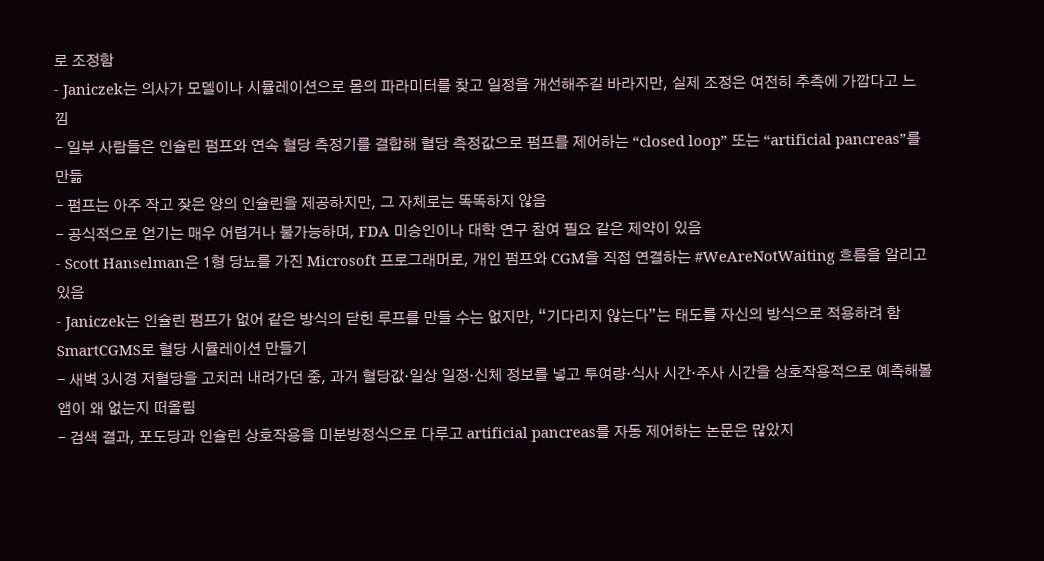로 조정함
- Janiczek는 의사가 모델이나 시뮬레이션으로 몸의 파라미터를 찾고 일정을 개선해주길 바라지만, 실제 조정은 여전히 추측에 가깝다고 느낌
- 일부 사람들은 인슐린 펌프와 연속 혈당 측정기를 결합해 혈당 측정값으로 펌프를 제어하는 “closed loop” 또는 “artificial pancreas”를 만듦
- 펌프는 아주 작고 잦은 양의 인슐린을 제공하지만, 그 자체로는 똑똑하지 않음
- 공식적으로 얻기는 매우 어렵거나 불가능하며, FDA 미승인이나 대학 연구 참여 필요 같은 제약이 있음
- Scott Hanselman은 1형 당뇨를 가진 Microsoft 프로그래머로, 개인 펌프와 CGM을 직접 연결하는 #WeAreNotWaiting 흐름을 알리고 있음
- Janiczek는 인슐린 펌프가 없어 같은 방식의 닫힌 루프를 만들 수는 없지만, “기다리지 않는다”는 태도를 자신의 방식으로 적용하려 함
SmartCGMS로 혈당 시뮬레이션 만들기
- 새벽 3시경 저혈당을 고치러 내려가던 중, 과거 혈당값·일상 일정·신체 정보를 넣고 투여량·식사 시간·주사 시간을 상호작용적으로 예측해볼 앱이 왜 없는지 떠올림
- 검색 결과, 포도당과 인슐린 상호작용을 미분방정식으로 다루고 artificial pancreas를 자동 제어하는 논문은 많았지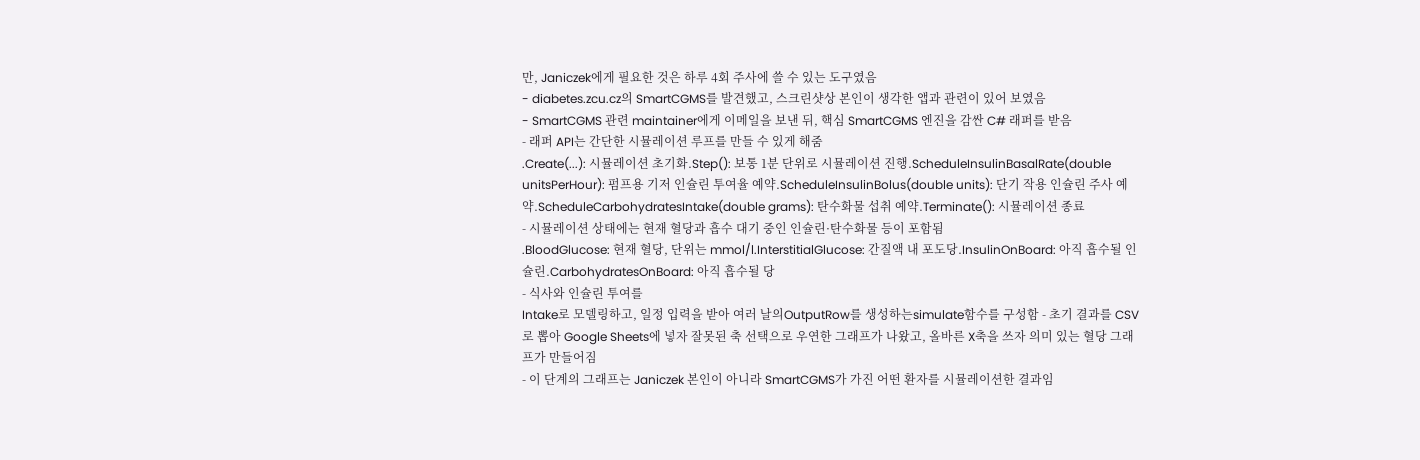만, Janiczek에게 필요한 것은 하루 4회 주사에 쓸 수 있는 도구였음
- diabetes.zcu.cz의 SmartCGMS를 발견했고, 스크린샷상 본인이 생각한 앱과 관련이 있어 보였음
- SmartCGMS 관련 maintainer에게 이메일을 보낸 뒤, 핵심 SmartCGMS 엔진을 감싼 C# 래퍼를 받음
- 래퍼 API는 간단한 시뮬레이션 루프를 만들 수 있게 해줌
.Create(...): 시뮬레이션 초기화.Step(): 보통 1분 단위로 시뮬레이션 진행.ScheduleInsulinBasalRate(double unitsPerHour): 펌프용 기저 인슐린 투여율 예약.ScheduleInsulinBolus(double units): 단기 작용 인슐린 주사 예약.ScheduleCarbohydratesIntake(double grams): 탄수화물 섭취 예약.Terminate(): 시뮬레이션 종료
- 시뮬레이션 상태에는 현재 혈당과 흡수 대기 중인 인슐린·탄수화물 등이 포함됨
.BloodGlucose: 현재 혈당, 단위는 mmol/l.InterstitialGlucose: 간질액 내 포도당.InsulinOnBoard: 아직 흡수될 인슐린.CarbohydratesOnBoard: 아직 흡수될 당
- 식사와 인슐린 투여를
Intake로 모델링하고, 일정 입력을 받아 여러 날의OutputRow를 생성하는simulate함수를 구성함 - 초기 결과를 CSV로 뽑아 Google Sheets에 넣자 잘못된 축 선택으로 우연한 그래프가 나왔고, 올바른 X축을 쓰자 의미 있는 혈당 그래프가 만들어짐
- 이 단계의 그래프는 Janiczek 본인이 아니라 SmartCGMS가 가진 어떤 환자를 시뮬레이션한 결과임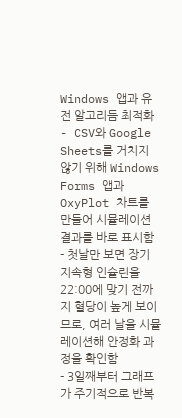Windows 앱과 유전 알고리듬 최적화
- CSV와 Google Sheets를 거치지 않기 위해 Windows Forms 앱과 OxyPlot 차트를 만들어 시뮬레이션 결과를 바로 표시함
- 첫날만 보면 장기 지속형 인슐린을 22:00에 맞기 전까지 혈당이 높게 보이므로, 여러 날을 시뮬레이션해 안정화 과정을 확인함
- 3일째부터 그래프가 주기적으로 반복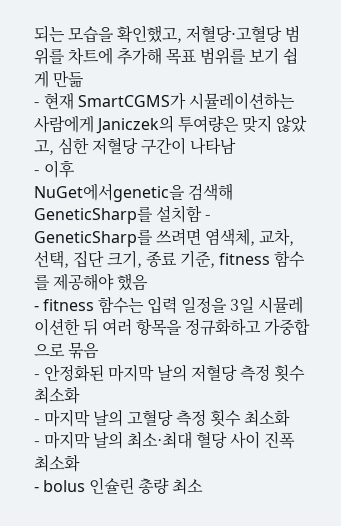되는 모습을 확인했고, 저혈당·고혈당 범위를 차트에 추가해 목표 범위를 보기 쉽게 만듦
- 현재 SmartCGMS가 시뮬레이션하는 사람에게 Janiczek의 투여량은 맞지 않았고, 심한 저혈당 구간이 나타남
- 이후
NuGet에서genetic을 검색해 GeneticSharp를 설치함 - GeneticSharp를 쓰려면 염색체, 교차, 선택, 집단 크기, 종료 기준, fitness 함수를 제공해야 했음
- fitness 함수는 입력 일정을 3일 시뮬레이션한 뒤 여러 항목을 정규화하고 가중합으로 묶음
- 안정화된 마지막 날의 저혈당 측정 횟수 최소화
- 마지막 날의 고혈당 측정 횟수 최소화
- 마지막 날의 최소·최대 혈당 사이 진폭 최소화
- bolus 인슐린 총량 최소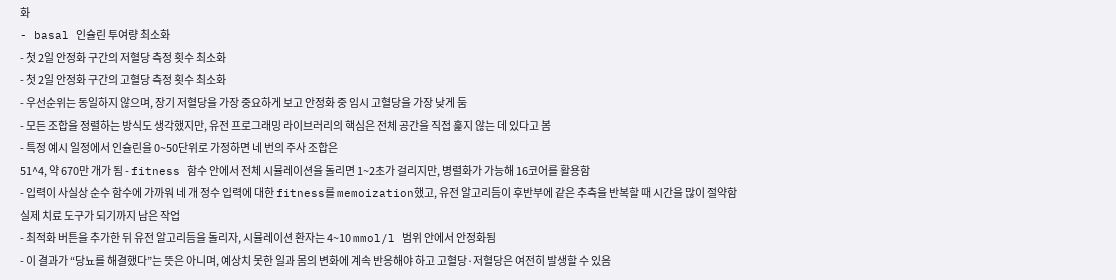화
- basal 인슐린 투여량 최소화
- 첫 2일 안정화 구간의 저혈당 측정 횟수 최소화
- 첫 2일 안정화 구간의 고혈당 측정 횟수 최소화
- 우선순위는 동일하지 않으며, 장기 저혈당을 가장 중요하게 보고 안정화 중 임시 고혈당을 가장 낮게 둠
- 모든 조합을 정렬하는 방식도 생각했지만, 유전 프로그래밍 라이브러리의 핵심은 전체 공간을 직접 훑지 않는 데 있다고 봄
- 특정 예시 일정에서 인슐린을 0~50단위로 가정하면 네 번의 주사 조합은
51^4, 약 670만 개가 됨 - fitness 함수 안에서 전체 시뮬레이션을 돌리면 1~2초가 걸리지만, 병렬화가 가능해 16코어를 활용함
- 입력이 사실상 순수 함수에 가까워 네 개 정수 입력에 대한 fitness를 memoization했고, 유전 알고리듬이 후반부에 같은 추측을 반복할 때 시간을 많이 절약함
실제 치료 도구가 되기까지 남은 작업
- 최적화 버튼을 추가한 뒤 유전 알고리듬을 돌리자, 시뮬레이션 환자는 4~10 mmol/l 범위 안에서 안정화됨
- 이 결과가 “당뇨를 해결했다”는 뜻은 아니며, 예상치 못한 일과 몸의 변화에 계속 반응해야 하고 고혈당·저혈당은 여전히 발생할 수 있음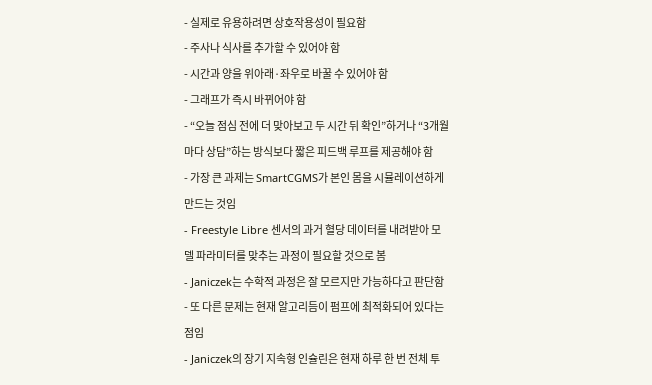- 실제로 유용하려면 상호작용성이 필요함
- 주사나 식사를 추가할 수 있어야 함
- 시간과 양을 위아래·좌우로 바꿀 수 있어야 함
- 그래프가 즉시 바뀌어야 함
- “오늘 점심 전에 더 맞아보고 두 시간 뒤 확인”하거나 “3개월마다 상담”하는 방식보다 짧은 피드백 루프를 제공해야 함
- 가장 큰 과제는 SmartCGMS가 본인 몸을 시뮬레이션하게 만드는 것임
- Freestyle Libre 센서의 과거 혈당 데이터를 내려받아 모델 파라미터를 맞추는 과정이 필요할 것으로 봄
- Janiczek는 수학적 과정은 잘 모르지만 가능하다고 판단함
- 또 다른 문제는 현재 알고리듬이 펌프에 최적화되어 있다는 점임
- Janiczek의 장기 지속형 인슐린은 현재 하루 한 번 전체 투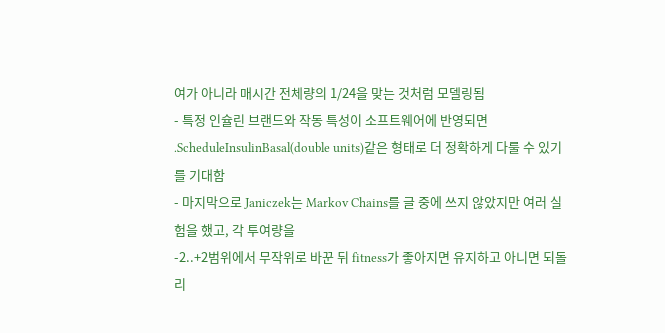여가 아니라 매시간 전체량의 1/24을 맞는 것처럼 모델링됨
- 특정 인슐린 브랜드와 작동 특성이 소프트웨어에 반영되면
.ScheduleInsulinBasal(double units)같은 형태로 더 정확하게 다룰 수 있기를 기대함
- 마지막으로 Janiczek는 Markov Chains를 글 중에 쓰지 않았지만 여러 실험을 했고, 각 투여량을
-2..+2범위에서 무작위로 바꾼 뒤 fitness가 좋아지면 유지하고 아니면 되돌리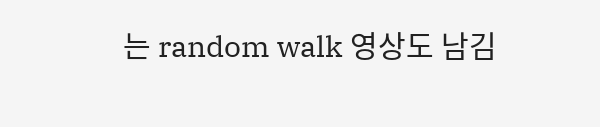는 random walk 영상도 남김